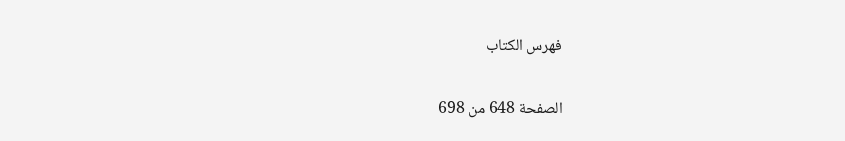فهرس الكتاب

الصفحة 648 من 698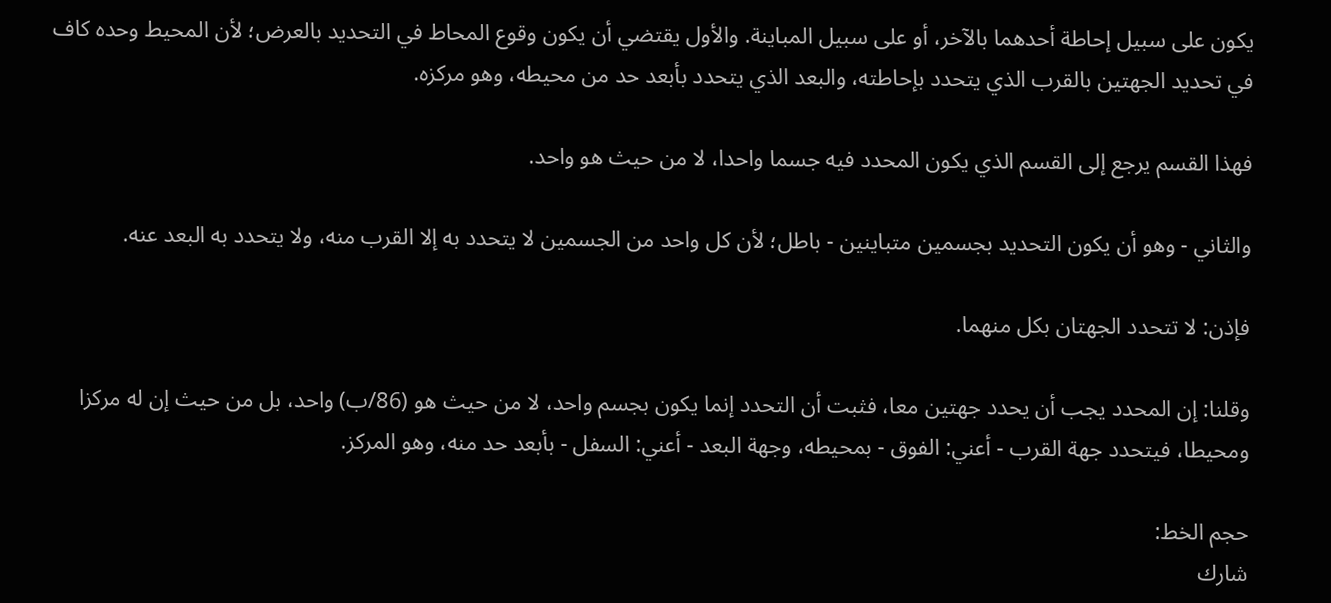يكون على سبيل إحاطة أحدهما بالآخر، أو على سبيل المباينة. والأول يقتضي أن يكون وقوع المحاط في التحديد بالعرض؛ لأن المحيط وحده كاف في تحديد الجهتين بالقرب الذي يتحدد بإحاطته، والبعد الذي يتحدد بأبعد حد من محيطه، وهو مركزه.

فهذا القسم يرجع إلى القسم الذي يكون المحدد فيه جسما واحدا، لا من حيث هو واحد.

والثاني - وهو أن يكون التحديد بجسمين متباينين - باطل؛ لأن كل واحد من الجسمين لا يتحدد به إلا القرب منه، ولا يتحدد به البعد عنه.

فإذن: لا تتحدد الجهتان بكل منهما.

وقلنا: إن المحدد يجب أن يحدد جهتين معا، فثبت أن التحدد إنما يكون بجسم واحد، لا من حيث هو (86/ب) واحد، بل من حيث إن له مركزا ومحيطا، فيتحدد جهة القرب - أعني: الفوق - بمحيطه، وجهة البعد - أعني: السفل - بأبعد حد منه، وهو المركز.

حجم الخط:
شارك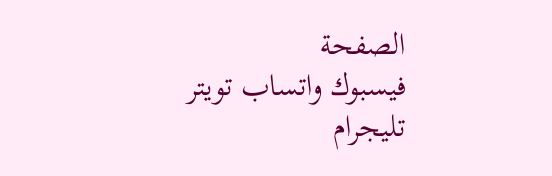الصفحة
فيسبوك واتساب تويتر تليجرام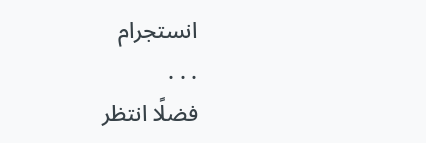انستجرام
. . .
فضلًا انتظر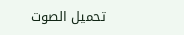تحميل الصوت